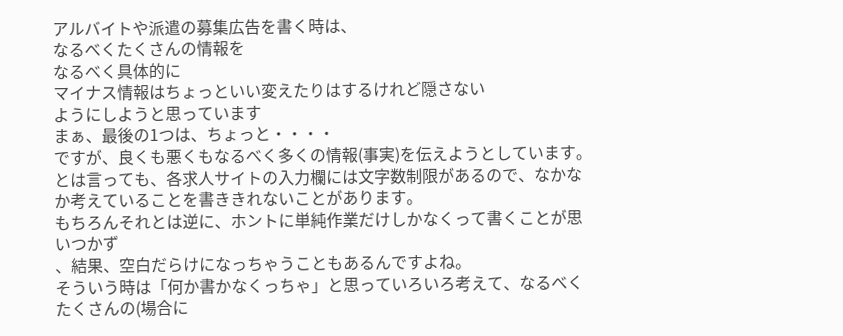アルバイトや派遣の募集広告を書く時は、
なるべくたくさんの情報を
なるべく具体的に
マイナス情報はちょっといい変えたりはするけれど隠さない
ようにしようと思っています
まぁ、最後の1つは、ちょっと・・・・
ですが、良くも悪くもなるべく多くの情報(事実)を伝えようとしています。
とは言っても、各求人サイトの入力欄には文字数制限があるので、なかなか考えていることを書ききれないことがあります。
もちろんそれとは逆に、ホントに単純作業だけしかなくって書くことが思いつかず
、結果、空白だらけになっちゃうこともあるんですよね。
そういう時は「何か書かなくっちゃ」と思っていろいろ考えて、なるべくたくさんの(場合に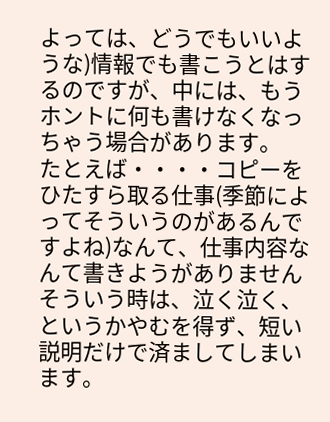よっては、どうでもいいような)情報でも書こうとはするのですが、中には、もうホントに何も書けなくなっちゃう場合があります。
たとえば・・・・コピーをひたすら取る仕事(季節によってそういうのがあるんですよね)なんて、仕事内容なんて書きようがありません
そういう時は、泣く泣く、というかやむを得ず、短い説明だけで済ましてしまいます。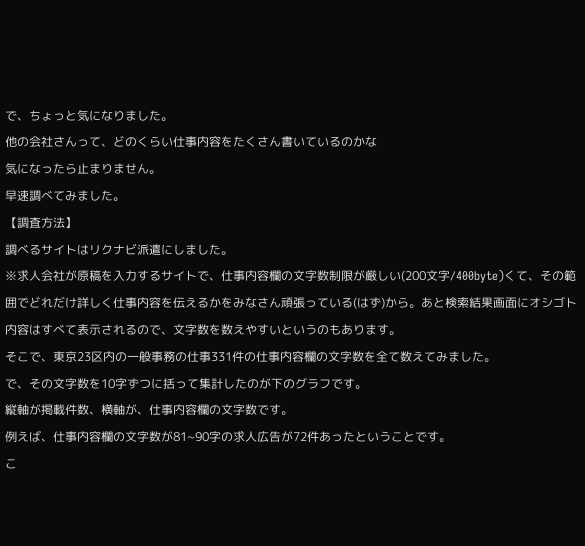で、ちょっと気になりました。
他の会社さんって、どのくらい仕事内容をたくさん書いているのかな
気になったら止まりません。
早速調べてみました。
【調査方法】
調べるサイトはリクナビ派遣にしました。
※求人会社が原稿を入力するサイトで、仕事内容欄の文字数制限が厳しい(200文字/400byte)くて、その範囲でどれだけ詳しく仕事内容を伝えるかをみなさん頑張っている(はず)から。あと検索結果画面にオシゴト内容はすべて表示されるので、文字数を数えやすいというのもあります。
そこで、東京23区内の一般事務の仕事331件の仕事内容欄の文字数を全て数えてみました。
で、その文字数を10字ずつに括って集計したのが下のグラフです。
縦軸が掲載件数、横軸が、仕事内容欄の文字数です。
例えば、仕事内容欄の文字数が81~90字の求人広告が72件あったということです。
こ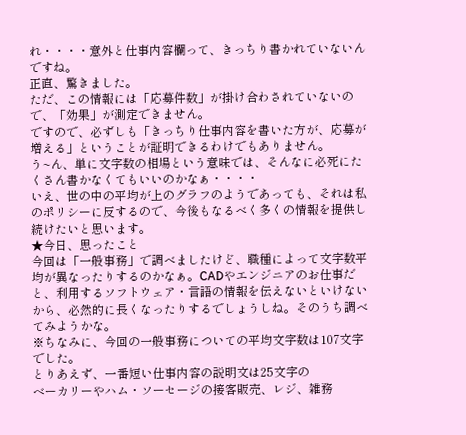れ・・・・意外と仕事内容欄って、きっちり書かれていないんですね。
正直、驚きました。
ただ、この情報には「応募件数」が掛け合わされていないので、「効果」が測定できません。
ですので、必ずしも「きっちり仕事内容を書いた方が、応募が増える」ということが証明できるわけでもありません。
う~ん、単に文字数の相場という意味では、そんなに必死にたくさん書かなくてもいいのかなぁ・・・・
いえ、世の中の平均が上のグラフのようであっても、それは私のポリシーに反するので、今後もなるべく多くの情報を提供し続けたいと思います。
★今日、思ったこと
今回は「一般事務」で調べましたけど、職種によって文字数平均が異なったりするのかなぁ。CADやエンジニアのお仕事だと、利用するソフトウェア・言語の情報を伝えないといけないから、必然的に長くなったりするでしょうしね。そのうち調べてみようかな。
※ちなみに、今回の一般事務についての平均文字数は107文字でした。
とりあえず、一番短い仕事内容の説明文は25文字の
ベーカリーやハム・ソーセージの接客販売、レジ、雑務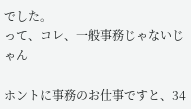でした。
って、コレ、一般事務じゃないじゃん

ホントに事務のお仕事ですと、34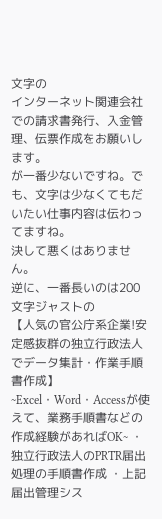文字の
インターネット関連会社での請求書発行、入金管理、伝票作成をお願いします。
が一番少ないですね。でも、文字は少なくてもだいたい仕事内容は伝わってますね。
決して悪くはありません。
逆に、一番長いのは200文字ジャストの
【人気の官公庁系企業!安定感抜群の独立行政法人でデータ集計・作業手順書作成】 ~Excel・Word・Accessが使えて、業務手順書などの作成経験があればOK~ ・独立行政法人のPRTR届出処理の手順書作成 ・上記届出管理シス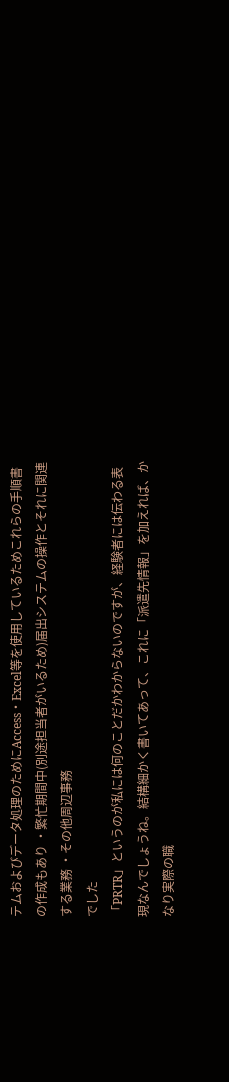テムおよびデータ処理のためにAccess・Excel等を使用しているためこれらの手順書の作成もあり ・繁忙期間中(別途担当者がいるため)届出システムの操作とそれに関連する業務 ・その他周辺事務
でした
「PRTR」というのが私には何のことだかわからないのですが、経験者には伝わる表現なんでしょうね。結構細かく書いてあって、これに「派遣先情報」を加えれば、かなり実際の職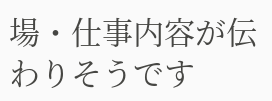場・仕事内容が伝わりそうです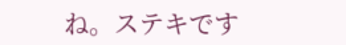ね。ステキです